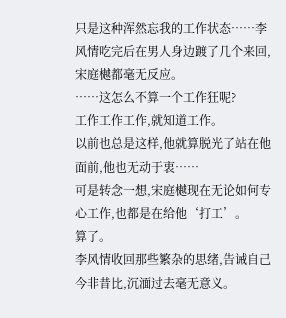只是这种浑然忘我的工作状态……李风情吃完后在男人身边踱了几个来回,宋庭樾都毫无反应。
……这怎么不算一个工作狂呢?
工作工作工作,就知道工作。
以前也总是这样,他就算脱光了站在他面前,他也无动于衷……
可是转念一想,宋庭樾现在无论如何专心工作,也都是在给他‘打工’。
算了。
李风情收回那些繁杂的思绪,告诫自己今非昔比,沉湎过去毫无意义。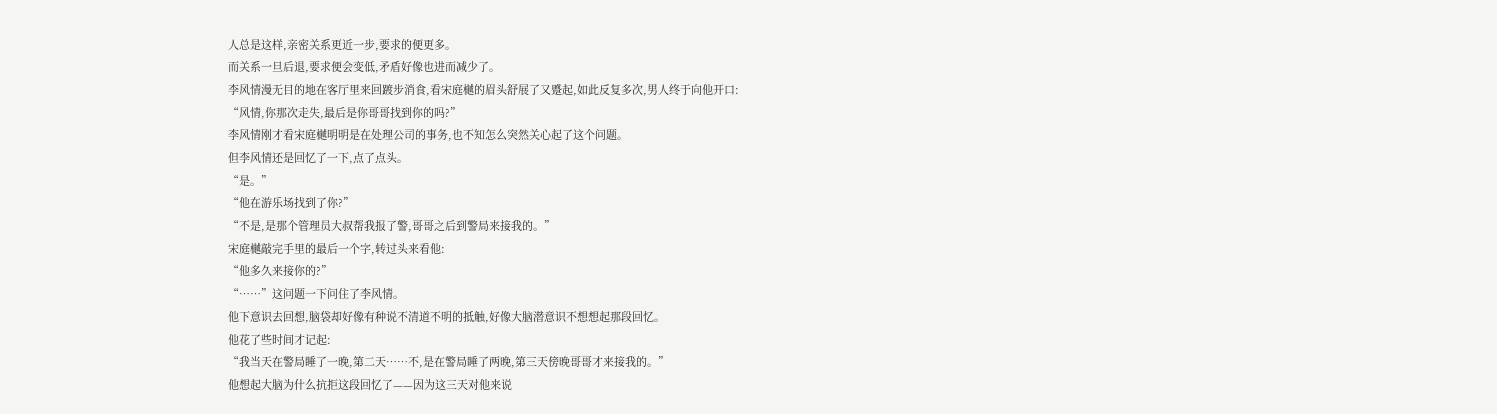人总是这样,亲密关系更近一步,要求的便更多。
而关系一旦后退,要求便会变低,矛盾好像也进而减少了。
李风情漫无目的地在客厅里来回踱步消食,看宋庭樾的眉头舒展了又蹙起,如此反复多次,男人终于向他开口:
“风情,你那次走失,最后是你哥哥找到你的吗?”
李风情刚才看宋庭樾明明是在处理公司的事务,也不知怎么突然关心起了这个问题。
但李风情还是回忆了一下,点了点头。
“是。”
“他在游乐场找到了你?”
“不是,是那个管理员大叔帮我报了警,哥哥之后到警局来接我的。”
宋庭樾敲完手里的最后一个字,转过头来看他:
“他多久来接你的?”
“……”这问题一下问住了李风情。
他下意识去回想,脑袋却好像有种说不清道不明的抵触,好像大脑潜意识不想想起那段回忆。
他花了些时间才记起:
“我当天在警局睡了一晚,第二天……不,是在警局睡了两晚,第三天傍晚哥哥才来接我的。”
他想起大脑为什么抗拒这段回忆了——因为这三天对他来说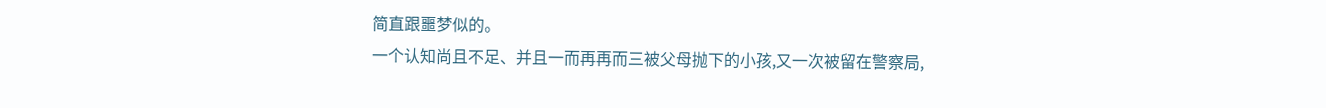简直跟噩梦似的。
一个认知尚且不足、并且一而再再而三被父母抛下的小孩,又一次被留在警察局,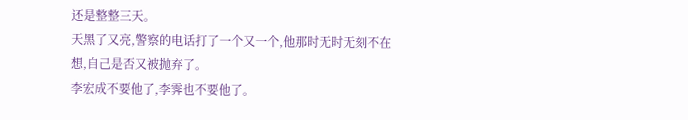还是整整三天。
天黑了又亮,警察的电话打了一个又一个,他那时无时无刻不在想,自己是否又被抛弃了。
李宏成不要他了,李霁也不要他了。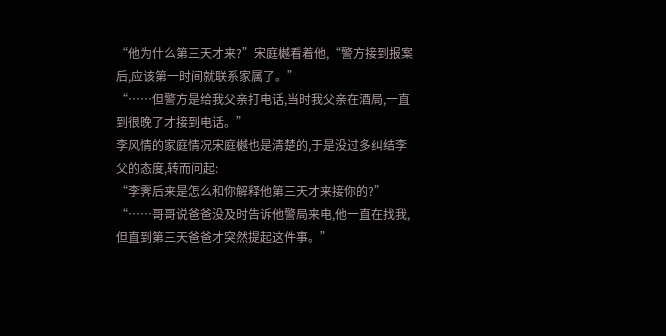“他为什么第三天才来?”宋庭樾看着他,“警方接到报案后,应该第一时间就联系家属了。”
“……但警方是给我父亲打电话,当时我父亲在酒局,一直到很晚了才接到电话。”
李风情的家庭情况宋庭樾也是清楚的,于是没过多纠结李父的态度,转而问起:
“李霁后来是怎么和你解释他第三天才来接你的?”
“……哥哥说爸爸没及时告诉他警局来电,他一直在找我,但直到第三天爸爸才突然提起这件事。”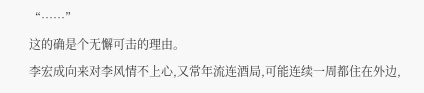“……”
这的确是个无懈可击的理由。
李宏成向来对李风情不上心,又常年流连酒局,可能连续一周都住在外边,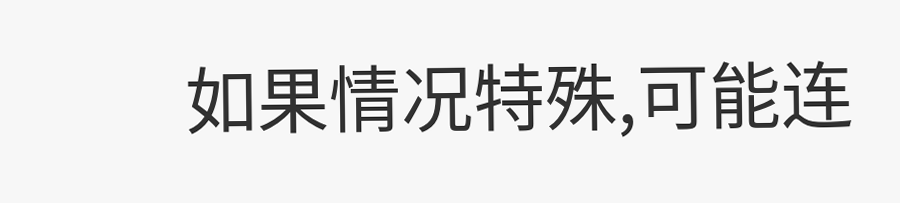如果情况特殊,可能连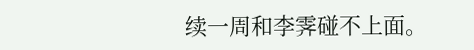续一周和李霁碰不上面。